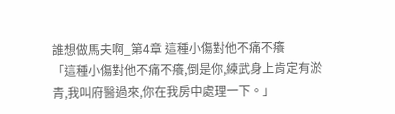誰想做馬夫啊_第4章 這種小傷對他不痛不癢
「這種小傷對他不痛不癢,倒是你,練武身上肯定有淤青,我叫府醫過來,你在我房中處理一下。」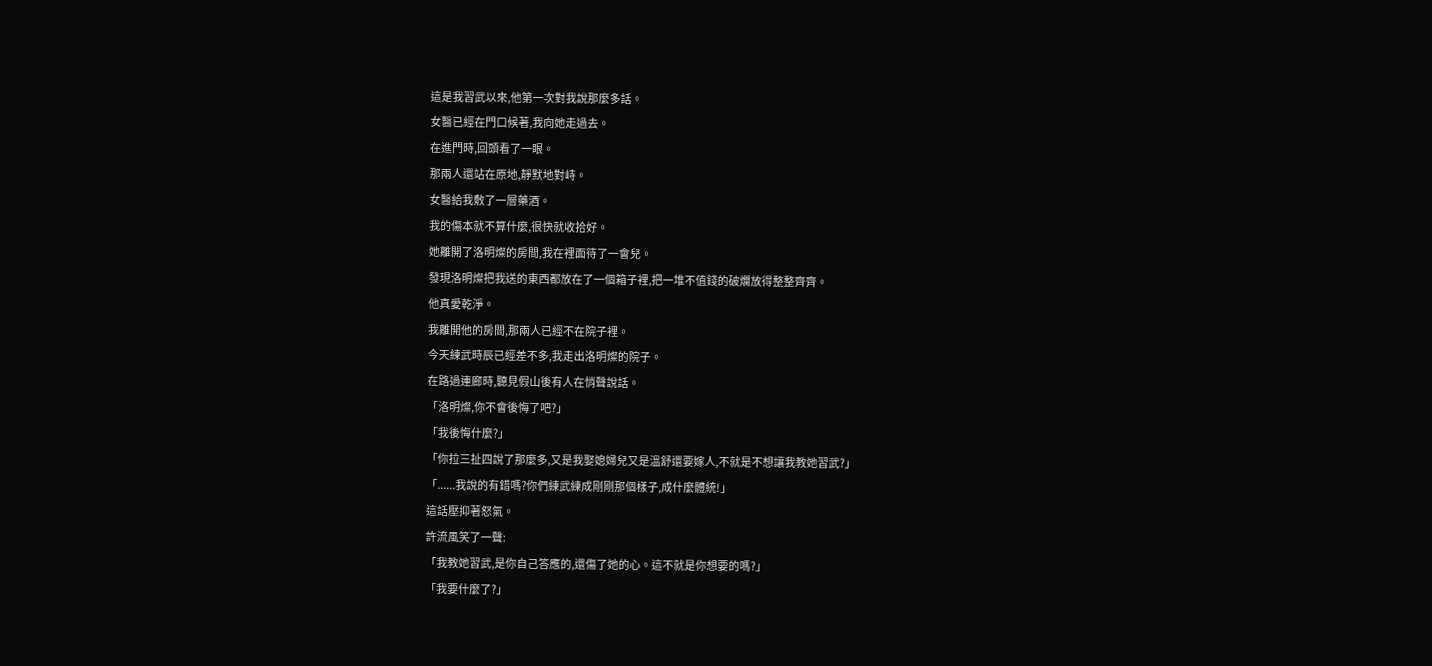這是我習武以來,他第一次對我說那麼多話。
女醫已經在門口候著,我向她走過去。
在進門時,回頭看了一眼。
那兩人還站在原地,靜默地對峙。
女醫給我敷了一層藥酒。
我的傷本就不算什麼,很快就收拾好。
她離開了洛明燦的房間,我在裡面待了一會兒。
發現洛明燦把我送的東西都放在了一個箱子裡,把一堆不值錢的破爛放得整整齊齊。
他真愛乾淨。
我離開他的房間,那兩人已經不在院子裡。
今天練武時辰已經差不多,我走出洛明燦的院子。
在路過連廊時,聽見假山後有人在悄聲說話。
「洛明燦,你不會後悔了吧?」
「我後悔什麼?」
「你拉三扯四說了那麼多,又是我娶媳婦兒又是溫舒還要嫁人,不就是不想讓我教她習武?」
「......我說的有錯嗎?你們練武練成剛剛那個樣子,成什麼體統!」
這話壓抑著怒氣。
許流風笑了一聲:
「我教她習武,是你自己答應的,還傷了她的心。這不就是你想要的嗎?」
「我要什麼了?」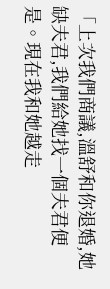「上次我們商議,溫舒和你退婚,她缺夫君,我們給她找一個夫君便是。現在我和她越走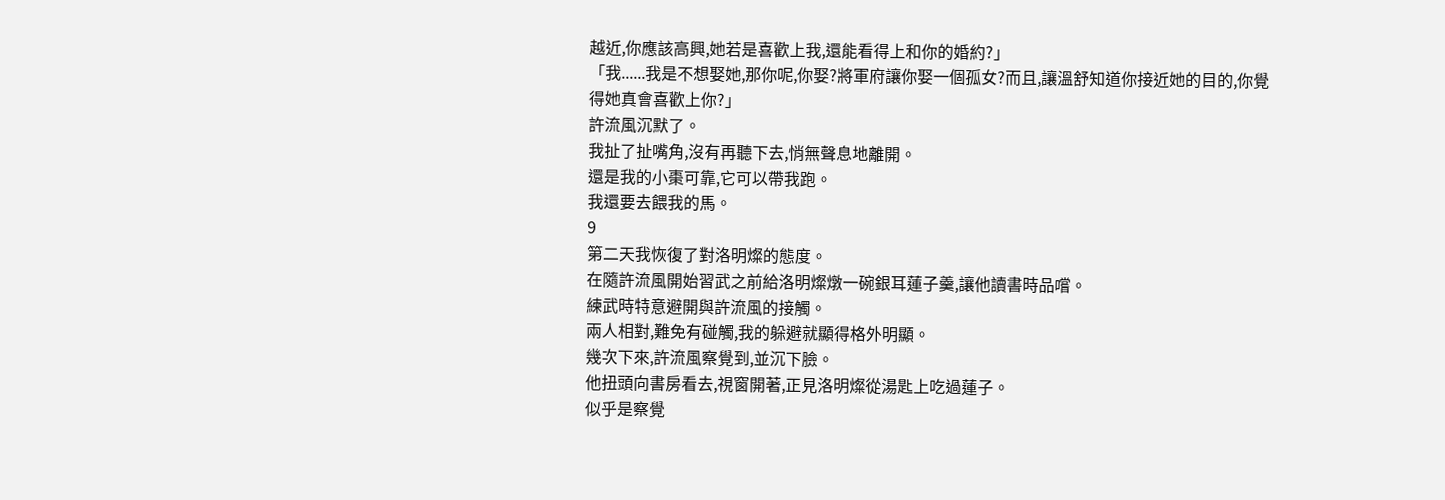越近,你應該高興,她若是喜歡上我,還能看得上和你的婚約?」
「我......我是不想娶她,那你呢,你娶?將軍府讓你娶一個孤女?而且,讓溫舒知道你接近她的目的,你覺得她真會喜歡上你?」
許流風沉默了。
我扯了扯嘴角,沒有再聽下去,悄無聲息地離開。
還是我的小棗可靠,它可以帶我跑。
我還要去餵我的馬。
9
第二天我恢復了對洛明燦的態度。
在隨許流風開始習武之前給洛明燦燉一碗銀耳蓮子羹,讓他讀書時品嚐。
練武時特意避開與許流風的接觸。
兩人相對,難免有碰觸,我的躲避就顯得格外明顯。
幾次下來,許流風察覺到,並沉下臉。
他扭頭向書房看去,視窗開著,正見洛明燦從湯匙上吃過蓮子。
似乎是察覺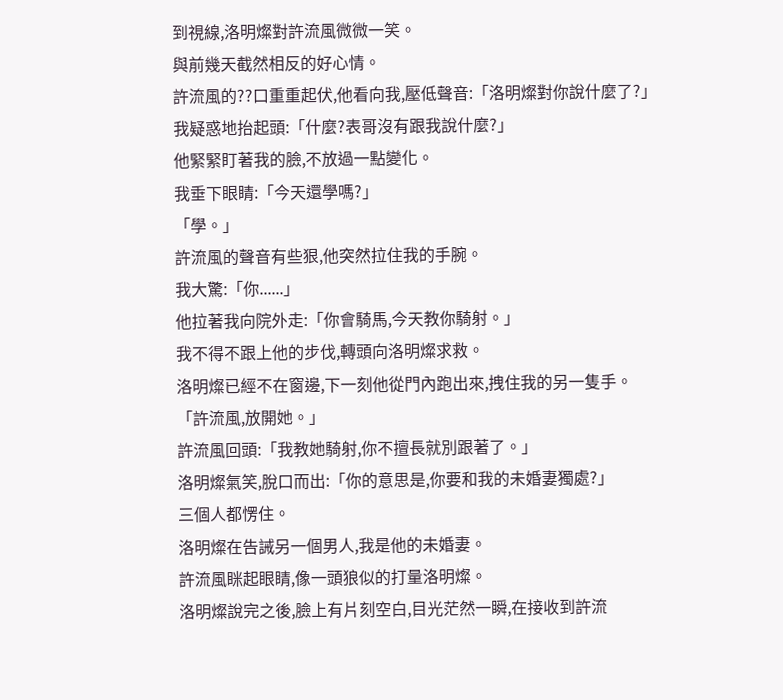到視線,洛明燦對許流風微微一笑。
與前幾天截然相反的好心情。
許流風的??口重重起伏,他看向我,壓低聲音:「洛明燦對你說什麼了?」
我疑惑地抬起頭:「什麼?表哥沒有跟我說什麼?」
他緊緊盯著我的臉,不放過一點變化。
我垂下眼睛:「今天還學嗎?」
「學。」
許流風的聲音有些狠,他突然拉住我的手腕。
我大驚:「你......」
他拉著我向院外走:「你會騎馬,今天教你騎射。」
我不得不跟上他的步伐,轉頭向洛明燦求救。
洛明燦已經不在窗邊,下一刻他從門內跑出來,拽住我的另一隻手。
「許流風,放開她。」
許流風回頭:「我教她騎射,你不擅長就別跟著了。」
洛明燦氣笑,脫口而出:「你的意思是,你要和我的未婚妻獨處?」
三個人都愣住。
洛明燦在告誡另一個男人,我是他的未婚妻。
許流風眯起眼睛,像一頭狼似的打量洛明燦。
洛明燦說完之後,臉上有片刻空白,目光茫然一瞬,在接收到許流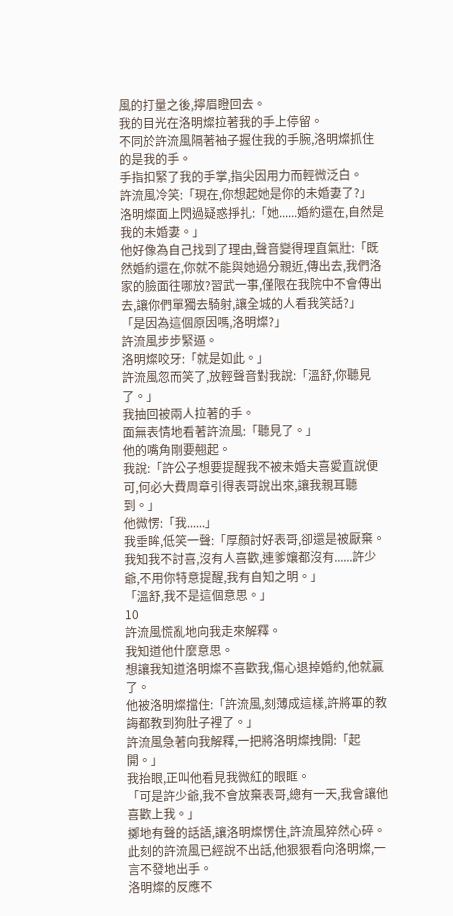風的打量之後,擰眉瞪回去。
我的目光在洛明燦拉著我的手上停留。
不同於許流風隔著袖子握住我的手腕,洛明燦抓住的是我的手。
手指扣緊了我的手掌,指尖因用力而輕微泛白。
許流風冷笑:「現在,你想起她是你的未婚妻了?」
洛明燦面上閃過疑惑掙扎:「她......婚約還在,自然是我的未婚妻。」
他好像為自己找到了理由,聲音變得理直氣壯:「既然婚約還在,你就不能與她過分親近,傳出去,我們洛家的臉面往哪放?習武一事,僅限在我院中不會傳出去,讓你們單獨去騎射,讓全城的人看我笑話?」
「是因為這個原因嗎,洛明燦?」
許流風步步緊逼。
洛明燦咬牙:「就是如此。」
許流風忽而笑了,放輕聲音對我說:「溫舒,你聽見了。」
我抽回被兩人拉著的手。
面無表情地看著許流風:「聽見了。」
他的嘴角剛要翹起。
我說:「許公子想要提醒我不被未婚夫喜愛直說便可,何必大費周章引得表哥說出來,讓我親耳聽到。」
他微愣:「我......」
我垂眸,低笑一聲:「厚顏討好表哥,卻還是被厭棄。我知我不討喜,沒有人喜歡,連爹孃都沒有......許少爺,不用你特意提醒,我有自知之明。」
「溫舒,我不是這個意思。」
10
許流風慌亂地向我走來解釋。
我知道他什麼意思。
想讓我知道洛明燦不喜歡我,傷心退掉婚約,他就贏了。
他被洛明燦擋住:「許流風,刻薄成這樣,許將軍的教誨都教到狗肚子裡了。」
許流風急著向我解釋,一把將洛明燦拽開:「起開。」
我抬眼,正叫他看見我微紅的眼眶。
「可是許少爺,我不會放棄表哥,總有一天,我會讓他喜歡上我。」
擲地有聲的話語,讓洛明燦愣住,許流風猝然心碎。
此刻的許流風已經說不出話,他狠狠看向洛明燦,一言不發地出手。
洛明燦的反應不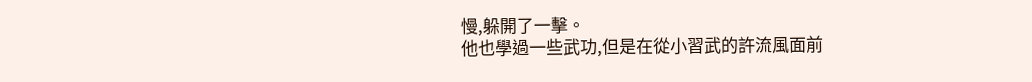慢,躲開了一擊。
他也學過一些武功,但是在從小習武的許流風面前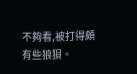不夠看,被打得頗有些狼狽。